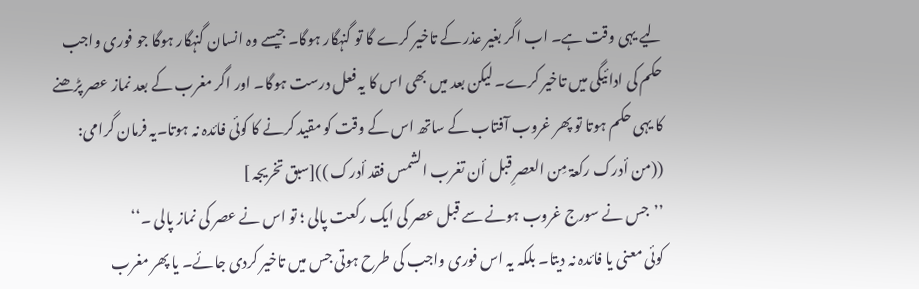لیے یہی وقت ہے۔ اب اگر بغیر عذر کے تاخیر کرے گا تو گنہگار ہوگا۔ جیسے وہ انسان گنہگار ہوگا جو فوری واجب حکم کی ادائیگی میں تاخیر کرے۔ لیکن بعد میں بھی اس کا یہ فعل درست ہوگا۔ اور اگر مغرب کے بعد نماز عصر پڑھنے کا یہی حکم ہوتا تو پھر غروب آفتاب کے ساتھ اس کے وقت کو مقید کرنے کا کوئی فائدہ نہ ہوتا۔یہ فرمان گرامی:
((من أدرک رکعۃ مِن العصرِ قبل أن تغرب الشمس فقد أدرک ))[سبق تخریجہ ]
’’جس نے سورج غروب ہونے سے قبل عصر کی ایک رکعت پالی ؛ تو اس نے عصر کی نماز پالی ۔‘‘
کوئی معنی یا فائدہ نہ دیتا۔ بلکہ یہ اس فوری واجب کی طرح ہوتی جس میں تاخیر کردی جائے۔ یا پھر مغرب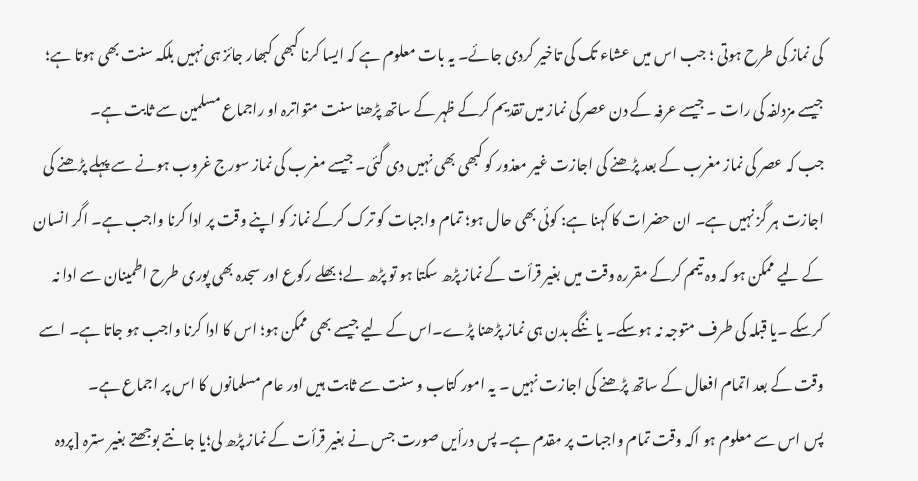کی نماز کی طرح ہوتی ؛ جب اس میں عشاء تک کی تاخیر کردی جائے۔ یہ بات معلوم ہے کہ ایسا کرنا کبھی کبھار جائز ہی نہیں بلکہ سنت بھی ہوتا ہے؛ جیسے مزدلفہ کی رات ۔ جیسے عرفہ کے دن عصر کی نماز میں تقدیم کرکے ظہر کے ساتھ پڑھنا سنت متواترہ او راجماع مسلمین سے ثابت ہے۔
جب کہ عصر کی نماز مغرب کے بعد پڑھنے کی اجازت غیر معذور کو کبھی بھی نہیں دی گئی۔ جیسے مغرب کی نماز سورج غروب ہونے سے پہلے پڑھنے کی اجازت ہر گز نہیں ہے۔ ان حضرات کا کہنا ہے: کوئی بھی حال ہو؛ تمام واجبات کو ترک کرکے نماز کو اپنے وقت پر ادا کرنا واجب ہے۔ اگر انسان کے لیے ممکن ہو کہ وہ تیمم کرکے مقررہ وقت میں بغیر قرأت کے نماز پڑھ سکتا ہو تو پڑھ لے؛ بھلے رکوع اور سجدہ بھی پوری طرح اطمینان سے ادا نہ کرسکے ۔یا قبلہ کی طرف متوجہ نہ ہوسکے۔ یا ننگے بدن ہی نماز پڑھنا پڑے۔اس کے لیے جیسے بھی ممکن ہو؛ اس کا ادا کرنا واجب ہو جاتا ہے۔ اسے وقت کے بعد اتمام افعال کے ساتھ پڑھنے کی اجازت نہیں ۔ یہ امور کتاب و سنت سے ثابت ہیں اور عام مسلمانوں کا اس پر اجماع ہے۔
پس اس سے معلوم ہو اکہ وقت تمام واجبات پر مقدم ہے۔ پس درأیں صورت جس نے بغیر قرأت کے نماز پڑھ لی؛یا جانتے بوجھتے بغیر سترہ [پردہ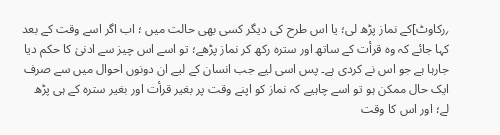؍رکاوٹ]کے نماز پڑھ لی؛ یا اس طرح کی دیگر کسی بھی حالت میں ؛ اب اگر اسے وقت کے بعد کہا جائے کہ وہ قرأت کے ساتھ اور سترہ رکھ کر نماز پڑھے؛ تو اسے اس چیز سے ادنیٰ کا حکم دیا جارہا ہے جو اس نے کردی ہے۔ پس اسی لیے جب انسان کے لیے ان دونوں احوال میں سے صرف ایک حال ممکن ہو تو اسے چاہیے کہ نماز کو اپنے وقت پر بغیر قرأت اور بغیر سترہ کے ہی پڑھ لے؛ اور اس کا وقت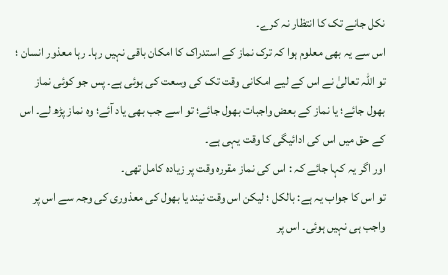نکل جانے تک کا انتظار نہ کرے۔
اس سے یہ بھی معلوم ہوا کہ ترک نماز کے استدراک کا امکان باقی نہیں رہا۔ رہا معذور انسان ؛ تو اللہ تعالیٰ نے اس کے لیے امکانی وقت تک کی وسعت کی ہوئی ہے۔ پس جو کوئی نماز بھول جائے؛ یا نماز کے بعض واجبات بھول جائے؛ تو اسے جب بھی یاد آئے؛ وہ نماز پڑھ لے۔ اس کے حق میں اس کی ادائیگی کا وقت یہی ہے۔
اور اگر یہ کہا جائے کہ : اس کی نماز مقررہ وقت پر زیادہ کامل تھی۔
تو اس کا جواب یہ ہے: بالکل ؛ لیکن اس وقت نیند یا بھول کی معذوری کی وجہ سے اس پر واجب ہی نہیں ہوئی۔ اس پر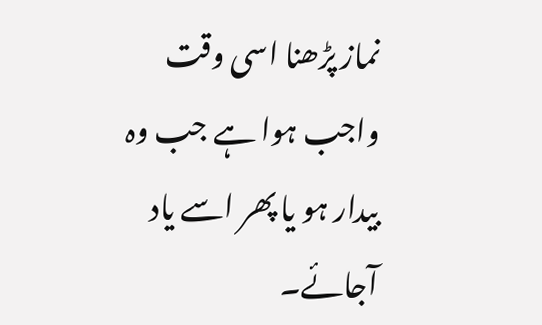نماز پڑھنا اسی وقت واجب ہوا ہے جب وہ بیدار ہو یا پھر اسے یاد آجائے۔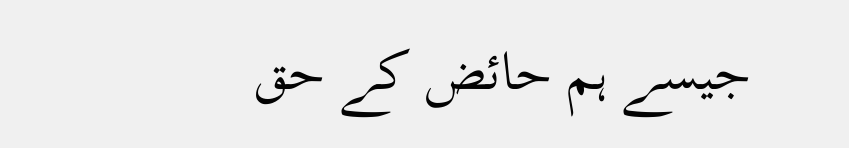جیسے ہم حائض کے حق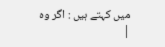میں کہتے ہیں : اگر وہ
|